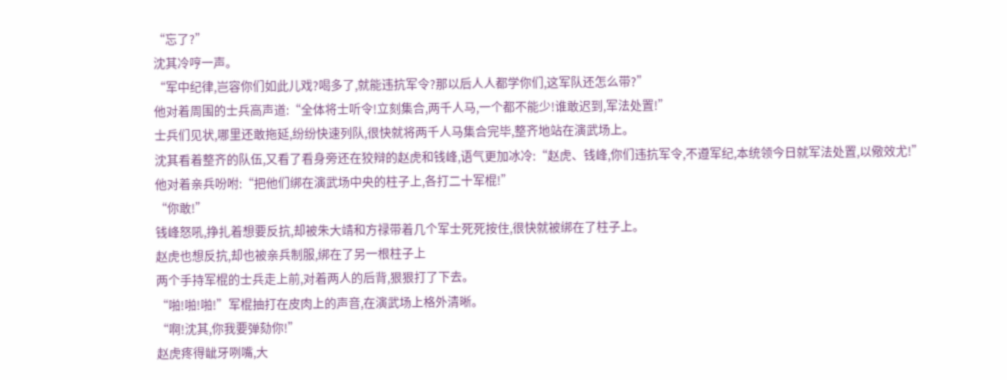“忘了?”
沈其冷哼一声。
“军中纪律,岂容你们如此儿戏?喝多了,就能违抗军令?那以后人人都学你们,这军队还怎么带?”
他对着周围的士兵高声道:“全体将士听令!立刻集合,两千人马,一个都不能少!谁敢迟到,军法处置!”
士兵们见状,哪里还敢拖延,纷纷快速列队,很快就将两千人马集合完毕,整齐地站在演武场上。
沈其看着整齐的队伍,又看了看身旁还在狡辩的赵虎和钱峰,语气更加冰冷:“赵虎、钱峰,你们违抗军令,不遵军纪,本统领今日就军法处置,以儆效尤!”
他对着亲兵吩咐:“把他们绑在演武场中央的柱子上,各打二十军棍!”
“你敢!”
钱峰怒吼,挣扎着想要反抗,却被朱大靖和方禄带着几个军士死死按住,很快就被绑在了柱子上。
赵虎也想反抗,却也被亲兵制服,绑在了另一根柱子上
两个手持军棍的士兵走上前,对着两人的后背,狠狠打了下去。
“啪!啪!啪!”军棍抽打在皮肉上的声音,在演武场上格外清晰。
“啊!沈其,你我要弹劾你!”
赵虎疼得龇牙咧嘴,大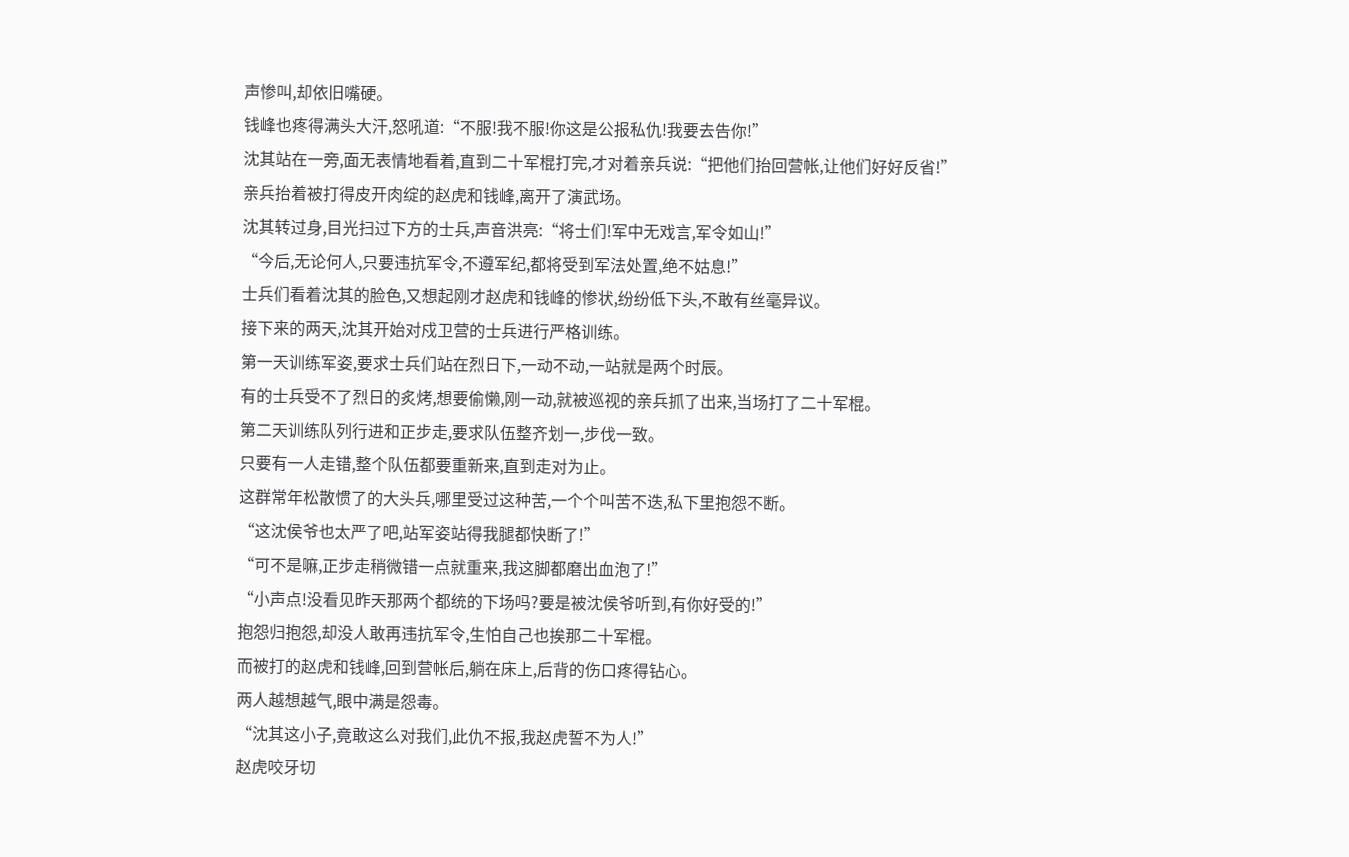声惨叫,却依旧嘴硬。
钱峰也疼得满头大汗,怒吼道:“不服!我不服!你这是公报私仇!我要去告你!”
沈其站在一旁,面无表情地看着,直到二十军棍打完,才对着亲兵说:“把他们抬回营帐,让他们好好反省!”
亲兵抬着被打得皮开肉绽的赵虎和钱峰,离开了演武场。
沈其转过身,目光扫过下方的士兵,声音洪亮:“将士们!军中无戏言,军令如山!”
“今后,无论何人,只要违抗军令,不遵军纪,都将受到军法处置,绝不姑息!”
士兵们看着沈其的脸色,又想起刚才赵虎和钱峰的惨状,纷纷低下头,不敢有丝毫异议。
接下来的两天,沈其开始对戍卫营的士兵进行严格训练。
第一天训练军姿,要求士兵们站在烈日下,一动不动,一站就是两个时辰。
有的士兵受不了烈日的炙烤,想要偷懒,刚一动,就被巡视的亲兵抓了出来,当场打了二十军棍。
第二天训练队列行进和正步走,要求队伍整齐划一,步伐一致。
只要有一人走错,整个队伍都要重新来,直到走对为止。
这群常年松散惯了的大头兵,哪里受过这种苦,一个个叫苦不迭,私下里抱怨不断。
“这沈侯爷也太严了吧,站军姿站得我腿都快断了!”
“可不是嘛,正步走稍微错一点就重来,我这脚都磨出血泡了!”
“小声点!没看见昨天那两个都统的下场吗?要是被沈侯爷听到,有你好受的!”
抱怨归抱怨,却没人敢再违抗军令,生怕自己也挨那二十军棍。
而被打的赵虎和钱峰,回到营帐后,躺在床上,后背的伤口疼得钻心。
两人越想越气,眼中满是怨毒。
“沈其这小子,竟敢这么对我们,此仇不报,我赵虎誓不为人!”
赵虎咬牙切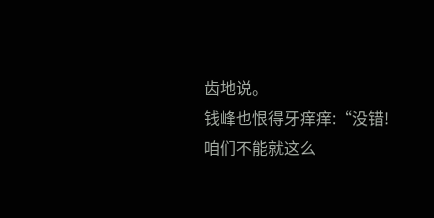齿地说。
钱峰也恨得牙痒痒:“没错!咱们不能就这么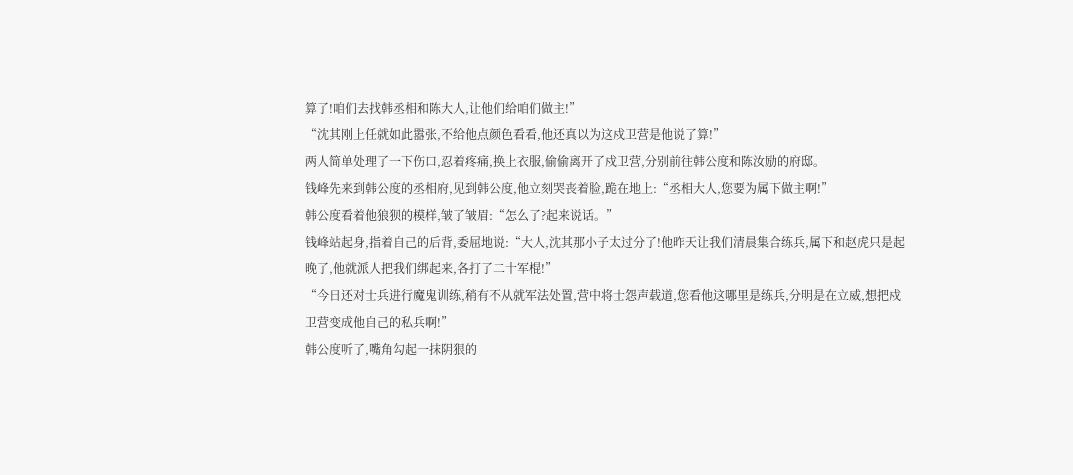算了!咱们去找韩丞相和陈大人,让他们给咱们做主!”
“沈其刚上任就如此嚣张,不给他点颜色看看,他还真以为这戍卫营是他说了算!”
两人简单处理了一下伤口,忍着疼痛,换上衣服,偷偷离开了戍卫营,分别前往韩公度和陈汝励的府邸。
钱峰先来到韩公度的丞相府,见到韩公度,他立刻哭丧着脸,跪在地上:“丞相大人,您要为属下做主啊!”
韩公度看着他狼狈的模样,皱了皱眉:“怎么了?起来说话。”
钱峰站起身,指着自己的后背,委屈地说:“大人,沈其那小子太过分了!他昨天让我们清晨集合练兵,属下和赵虎只是起晚了,他就派人把我们绑起来,各打了二十军棍!”
“今日还对士兵进行魔鬼训练,稍有不从就军法处置,营中将士怨声载道,您看他这哪里是练兵,分明是在立威,想把戍卫营变成他自己的私兵啊!”
韩公度听了,嘴角勾起一抹阴狠的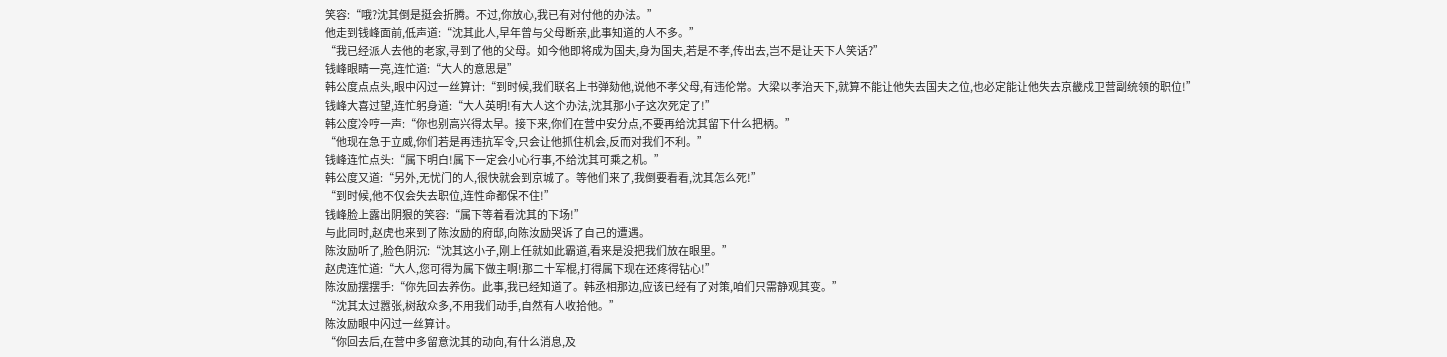笑容:“哦?沈其倒是挺会折腾。不过,你放心,我已有对付他的办法。”
他走到钱峰面前,低声道:“沈其此人,早年曾与父母断亲,此事知道的人不多。”
“我已经派人去他的老家,寻到了他的父母。如今他即将成为国夫,身为国夫,若是不孝,传出去,岂不是让天下人笑话?”
钱峰眼睛一亮,连忙道:“大人的意思是”
韩公度点点头,眼中闪过一丝算计:“到时候,我们联名上书弹劾他,说他不孝父母,有违伦常。大梁以孝治天下,就算不能让他失去国夫之位,也必定能让他失去京畿戍卫营副统领的职位!”
钱峰大喜过望,连忙躬身道:“大人英明!有大人这个办法,沈其那小子这次死定了!”
韩公度冷哼一声:“你也别高兴得太早。接下来,你们在营中安分点,不要再给沈其留下什么把柄。”
“他现在急于立威,你们若是再违抗军令,只会让他抓住机会,反而对我们不利。”
钱峰连忙点头:“属下明白!属下一定会小心行事,不给沈其可乘之机。”
韩公度又道:“另外,无忧门的人,很快就会到京城了。等他们来了,我倒要看看,沈其怎么死!”
“到时候,他不仅会失去职位,连性命都保不住!”
钱峰脸上露出阴狠的笑容:“属下等着看沈其的下场!”
与此同时,赵虎也来到了陈汝励的府邸,向陈汝励哭诉了自己的遭遇。
陈汝励听了,脸色阴沉:“沈其这小子,刚上任就如此霸道,看来是没把我们放在眼里。”
赵虎连忙道:“大人,您可得为属下做主啊!那二十军棍,打得属下现在还疼得钻心!”
陈汝励摆摆手:“你先回去养伤。此事,我已经知道了。韩丞相那边,应该已经有了对策,咱们只需静观其变。”
“沈其太过嚣张,树敌众多,不用我们动手,自然有人收拾他。”
陈汝励眼中闪过一丝算计。
“你回去后,在营中多留意沈其的动向,有什么消息,及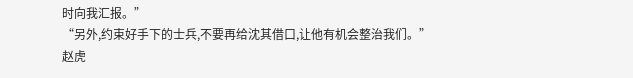时向我汇报。”
“另外,约束好手下的士兵,不要再给沈其借口,让他有机会整治我们。”
赵虎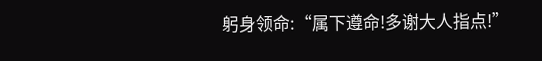躬身领命:“属下遵命!多谢大人指点!”